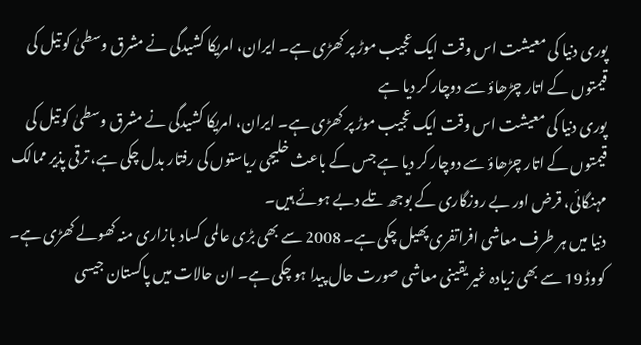پوری دنیا کی معیشت اس وقت ایک عجیب موڑ پر کھڑی ہے۔ ایران، امریکا کشیدگی نے مشرق وسطیٰ کو تیل کی قیمتوں کے اتار چڑھاؤ سے دوچار کر دیا ہے
پوری دنیا کی معیشت اس وقت ایک عجیب موڑ پر کھڑی ہے۔ ایران، امریکا کشیدگی نے مشرق وسطیٰ کو تیل کی قیمتوں کے اتار چڑھاؤ سے دوچار کر دیا ہے جس کے باعث خلیجی ریاستوں کی رفتار بدل چکی ہے، ترقی پذیر ممالک مہنگائی، قرض اور بے روزگاری کے بوجھ تلے دبے ہوئے ہیں۔
دنیا میں ہر طرف معاشی افراتفری پھیل چکی ہے۔ 2008 سے بھی بڑی عالمی کساد بازاری منہ کھولے کھڑی ہے۔ کووڈ 19 سے بھی زیادہ غیر یقینی معاشی صورت حال پیدا ہو چکی ہے۔ ان حالات میں پاکستان جیسی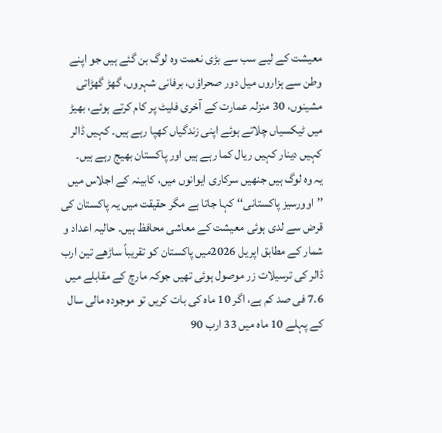معیشت کے لیے سب سے بڑی نعمت وہ لوگ بن گئے ہیں جو اپنے وطن سے ہزاروں میل دور صحراؤں، برفانی شہروں، گھڑ گھڑاتی مشینوں، 30 منزلہ عمارت کے آخری فلیٹ پر کام کرتے ہوئے، بھیڑ میں ٹیکسیاں چلاتے ہوئے اپنی زندگیاں کھپا رہے ہیں۔ کہیں ڈالر کہیں دینار کہیں ریال کما رہے ہیں اور پاکستان بھیج رہے ہیں۔
یہ وہ لوگ ہیں جنھیں سرکاری ایوانوں میں، کابینہ کے اجلاس میں ’’اوورسیز پاکستانی‘‘ کہا جاتا ہے مگر حقیقت میں یہ پاکستان کی قرض سے لدی ہوئی معیشت کے معاشی محافظ ہیں۔ حالیہ اعداد و شمار کے مطابق اپریل 2026میں پاکستان کو تقریباً ساڑھے تین ارب ڈالر کی ترسیلات زر موصول ہوئی تھیں جوکہ مارچ کے مقابلے میں 7.6 فی صد کم ہے، اگر 10 ماہ کی بات کریں تو موجودہ مالی سال کے پہلے 10 ماہ میں 33 ارب 90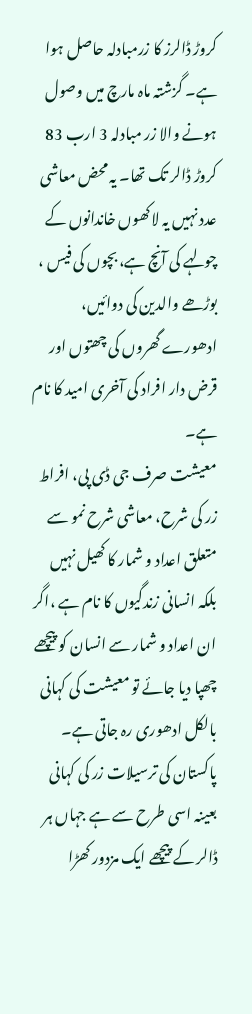کروڑ ڈالرز کا زرمبادلہ حاصل ہوا ہے۔ گزشتہ ماہ مارچ میں وصول ہونے والا زر مبادلہ 3 ارب 83 کروڑ ڈالر تک تھا۔ یہ محض معاشی عدد نہیں یہ لاکھوں خاندانوں کے چولہے کی آنچ ہے، بچوں کی فیس ، بوڑھے والدین کی دوائیں، ادھورے گھروں کی چھتوں اور قرض دار افراد کی آخری امید کا نام ہے۔
معیشت صرف جی ڈی پی، افراط زر کی شرح، معاشی شرح نمو سے متعلق اعداد و شمار کا کھیل نہیں بلکہ انسانی زندگیوں کا نام ہے ،اگر ان اعداد و شمار سے انسان کو پیچھے چھپا دیا جائے تو معیشت کی کہانی بالکل ادھوری رہ جاتی ہے۔ پاکستان کی ترسیلات زر کی کہانی بعینہ اسی طرح سے ہے جہاں ہر ڈالر کے پیچھے ایک مزدور کھڑا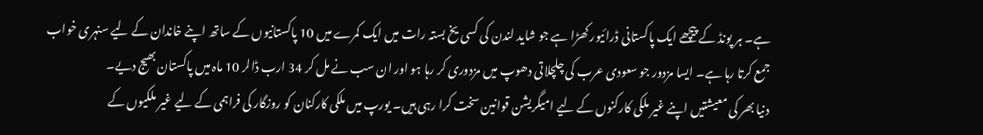ہے۔ ہر پونڈ کے پیچھے ایک پاکستانی ڈرائیور کھڑا ہے جو شاید لندن کی کسی یخ بستہ رات میں ایک کمرے میں 10 پاکستانیوں کے ساتھ اپنے خاندان کے لیے سنہری خواب جمع کرتا رہا ہے۔ ایسا مزدور جو سعودی عرب کی چلچلاتی دھوپ میں مزدوری کر رہا ہو اور ان سب نے مل کر 34 ارب ڈالر 10 ماہ میں پاکستان بھیج دیے۔
دنیا بھر کی معیشتیں اپنے غیر ملکی کارکنوں کے لیے امیگریشن قوانین سخت کرا رہی ہیں۔ یورپ میں ملکی کارکنان کو روزگار کی فراہمی کے لیے غیر ملکیوں کے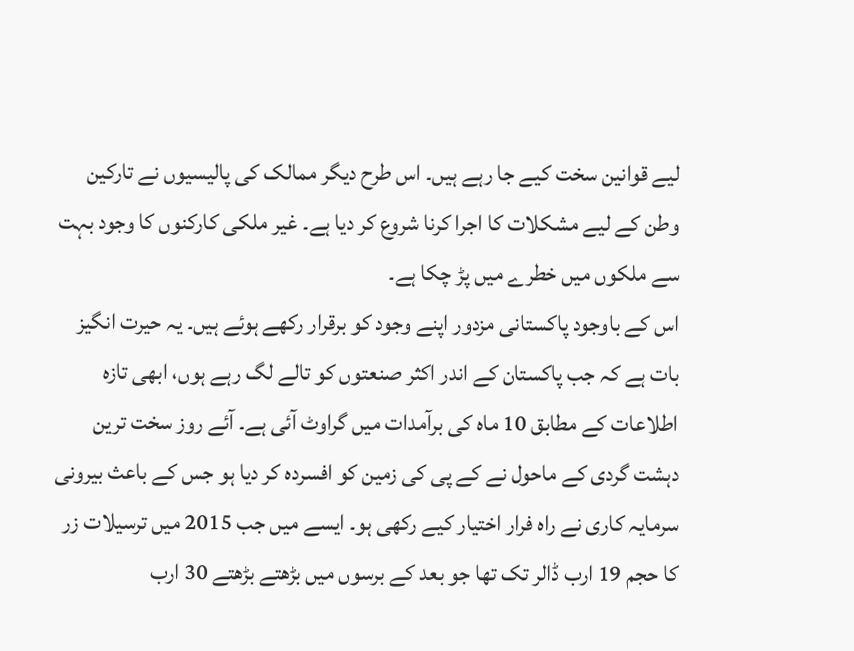لیے قوانین سخت کیے جا رہے ہیں۔ اس طرح دیگر ممالک کی پالیسیوں نے تارکین وطن کے لیے مشکلات کا اجرا کرنا شروع کر دیا ہے۔ غیر ملکی کارکنوں کا وجود بہت سے ملکوں میں خطرے میں پڑ چکا ہے۔
اس کے باوجود پاکستانی مزدور اپنے وجود کو برقرار رکھے ہوئے ہیں۔ یہ حیرت انگیز بات ہے کہ جب پاکستان کے اندر اکثر صنعتوں کو تالے لگ رہے ہوں، ابھی تازہ اطلاعات کے مطابق 10 ماہ کی برآمدات میں گراوٹ آئی ہے۔ آئے روز سخت ترین دہشت گردی کے ماحول نے کے پی کی زمین کو افسردہ کر دیا ہو جس کے باعث بیرونی سرمایہ کاری نے راہ فرار اختیار کیے رکھی ہو۔ ایسے میں جب 2015 میں ترسیلات زر کا حجم 19 ارب ڈالر تک تھا جو بعد کے برسوں میں بڑھتے بڑھتے 30 ارب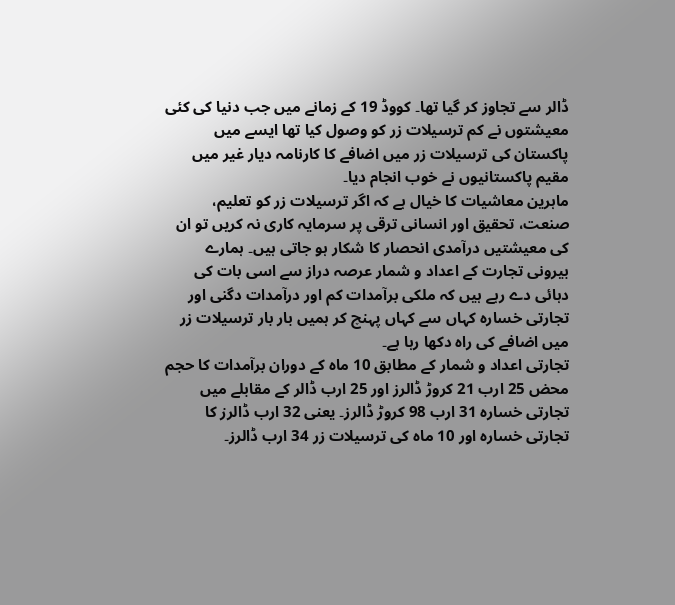ڈالر سے تجاوز کر گیا تھا۔ کووڈ 19 کے زمانے میں جب دنیا کی کئی معیشتوں نے کم ترسیلات زر کو وصول کیا تھا ایسے میں پاکستان کی ترسیلات زر میں اضافے کا کارنامہ دیار غیر میں مقیم پاکستانیوں نے خوب انجام دیا۔
ماہرین معاشیات کا خیال ہے کہ اگر ترسیلات زر کو تعلیم، صنعت، تحقیق اور انسانی ترقی پر سرمایہ کاری نہ کریں تو ان کی معیشتیں درآمدی انحصار کا شکار ہو جاتی ہیں۔ ہمارے بیرونی تجارت کے اعداد و شمار عرصہ دراز سے اسی بات کی دہائی دے رہے ہیں کہ ملکی برآمدات کم اور درآمدات دگنی اور تجارتی خسارہ کہاں سے کہاں پہنچ کر ہمیں بار بار ترسیلات زر میں اضافے کی راہ دکھا رہا ہے۔
تجارتی اعداد و شمار کے مطابق 10 ماہ کے دوران برآمدات کا حجم محض 25 ارب 21 کروڑ ڈالرز اور 25 ارب ڈالر کے مقابلے میں تجارتی خسارہ 31 ارب 98 کروڑ ڈالرز۔ یعنی 32 ارب ڈالرز کا تجارتی خسارہ اور 10 ماہ کی ترسیلات زر 34 ارب ڈالرز۔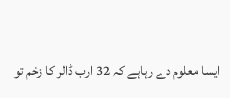ایسا معلوم دے رہاہے کہ 32 ارب ڈالر کا زخم تو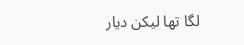لگا تھا لیکن دیار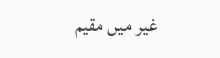غیر میں مقیم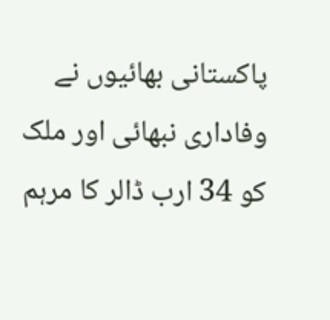پاکستانی بھائیوں نے وفاداری نبھائی اور ملک کو 34 ارب ڈالر کا مرہم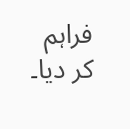فراہم کر دیا۔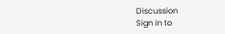Discussion
Sign in to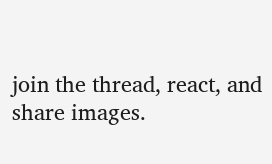join the thread, react, and share images.